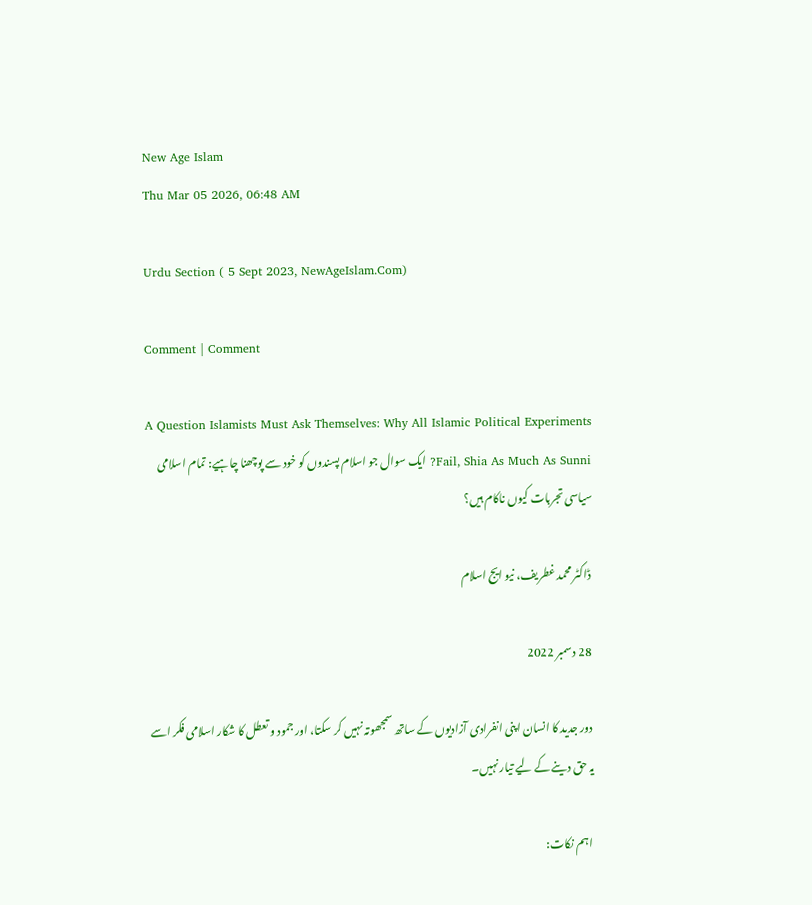New Age Islam
Thu Mar 05 2026, 06:48 AM

Urdu Section ( 5 Sept 2023, NewAgeIslam.Com)

Comment | Comment

A Question Islamists Must Ask Themselves: Why All Islamic Political Experiments Fail, Shia As Much As Sunni? ایک سوال جو اسلام پسندوں کو خود سے پوچھنا چاہیے: تمام اسلامی سیاسی تجربات کیوں ناکام ہیں؟

 ڈاکٹر محمد غطریف، نیو ایج اسلام

 28 دسمبر 2022

 دور جدید کا انسان اپنی انفرادی آزادیوں کے ساتھ سمجھوتہ نہیں کر سکتا، اور جمود و تعطل کا شکار اسلامی فکر اسے یہ حق دینے کے لیے تیار نہیں۔

 اہم نکات: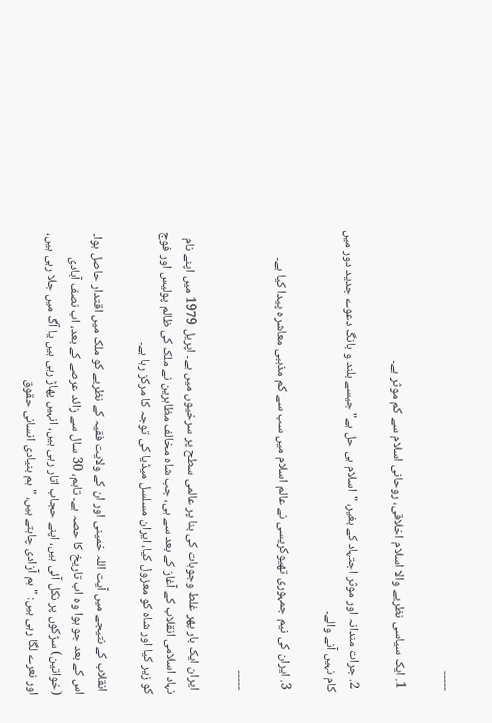-----

 1. ایک سیاسی نظریے والا اسلام اخلاقی، روحانی اسلام سے کم موثر ہے۔

 2. جرات مندانہ اور موثر اجتہاد کے بغیر، "اسلام ہی حل ہے" جیسے بلند و بانگ دعوے جدید دور میں کام نہیں آنے والے۔

 3. ایران کی نیم جمہوری تھیوکریسی نے عالم اسلام میں سب سے کم مذہبی معاشرہ پیدا کیا ہے۔

 -----

 ایران ایک بار پھر غلط وجوہات کی بنا پر عالمی سطح پر سرخیوں میں ہے۔ اپریل 1979 میں اپنے نام نہاد اسلامی انقلاب کے آغاز کے بعد سے ہی، جب شاہ مخالف مظاہرین نے ملک کی ظالم پولیس اور فوج کو زیر کیا اور شاہ کو معزول کیا، ایران مسلسل میڈیا کی توجہ کا مرکز رہا ہے۔

 انقلاب کے نتیجے میں آیت اللہ خمینی اور ان کے ولایت فقیہ کے نظریے کو ملک میں اقتدار حاصل ہوا۔ اس کے بعد جو ہوا وہ اب تاریخ کا حصہ ہے۔ تاہم، 30 سال سے زائد عرصے کے بعد، اب نصف آبادی (خواتین) سڑکوں پر نکل آئی ہیں، اپنے حجاب اتار رہی ہیں، انہیں پھاڑ رہی ہیں یا آگ میں جلا رہی ہیں، اور نعرے لگا رہی ہیں: "ہم آزادی چاہتے ہیں، "ہم بنیادی انسانی حقوق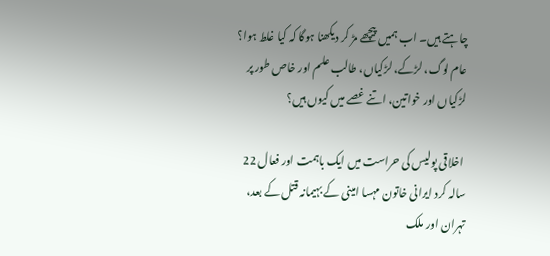چاہتے ہیں۔ اب ہمیں پیچھے مڑ کر دیکھنا ہوگا کہ کیا غلط ہوا؟ عام لوگ، لڑکے، لڑکیاں، طالب علم اور خاص طور پر لڑکیاں اور خواتین، اتنے غصے میں کیوں ہیں؟

 اخلاقی پولیس کی حراست میں ایک باہمت اور فعال 22 سالہ کرد ایرانی خاتون مہسا امینی کے بہیمانہ قتل کے بعد، تہران اور ملک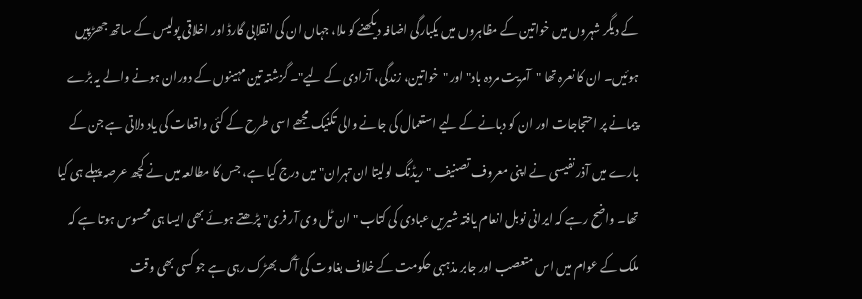کے دیگر شہروں میں خواتین کے مظاہروں میں یکبارگی اضافہ دیکھنے کو ملا، جہاں ان کی انقلابی گارڈ اور اخلاقی پولیس کے ساتھ جھڑپیں ہوئیں۔ ان کا نعرہ تھا "آمریت مردہ باد" اور "خواتین، زندگی، آزادی کے لیے"۔ گزشتہ تین مہینوں کے دوران ہونے والے یہ بڑے پیمانے پر احتجاجات اور ان کو دبانے کے لیے استعمال کی جانے والی تکنیک مجھے اسی طرح کے کئی واقعات کی یاد دلاتی ہے جن کے بارے میں آذر نفیسی نے اپنی معروف تصنیف "ریڈنگ لولیتا ان تہران" میں درج کیا ہے، جس کا مطالعہ میں نے کچھ عرصہ پہلے ہی کیا تھا۔ واضح رہے کہ ایرانی نوبل انعام یافتہ شیریں عبادی کی کتاب "ان ٹل وی آر فری" پڑھتے ہوئے بھی ایسا ہی محسوس ہوتا ہے کہ ملک کے عوام میں اس متعصب اور جابر مذہبی حکومت کے خلاف بغاوت کی آگ بھڑک رہی ہے جو کسی بھی وقت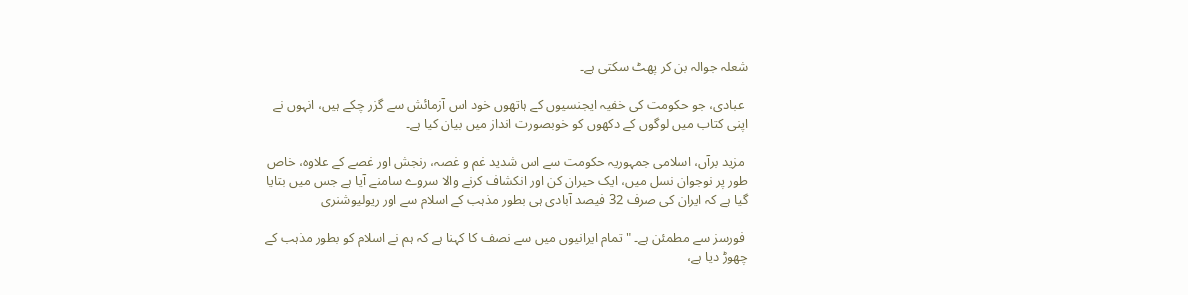شعلہ جوالہ بن کر پھٹ سکتی ہے۔

 عبادی، جو حکومت کی خفیہ ایجنسیوں کے ہاتھوں خود اس آزمائش سے گزر چکے ہیں، انہوں نے اپنی کتاب میں لوگوں کے دکھوں کو خوبصورت انداز میں بیان کیا ہے۔

 مزید برآں، اسلامی جمہوریہ حکومت سے اس شدید غم و غصہ، رنجش اور غصے کے علاوہ، خاص طور پر نوجوان نسل میں، ایک حیران کن اور انکشاف کرنے والا سروے سامنے آیا ہے جس میں بتایا گیا ہے کہ ایران کی صرف 32 فیصد آبادی ہی بطور مذہب کے اسلام سے اور ریولیوشنری

 فورسز سے مطمئن ہے۔ "تمام ایرانیوں میں سے نصف کا کہنا ہے کہ ہم نے اسلام کو بطور مذہب کے چھوڑ دیا ہے،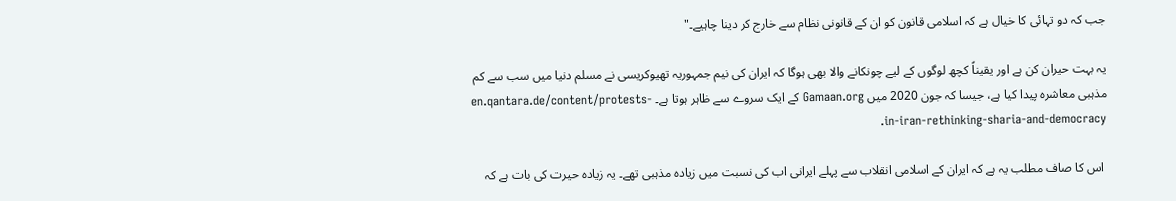جب کہ دو تہائی کا خیال ہے کہ اسلامی قانون کو ان کے قانونی نظام سے خارج کر دینا چاہیے۔"

یہ بہت حیران کن ہے اور یقیناً کچھ لوگوں کے لیے چونکانے والا بھی ہوگا کہ ایران کی نیم جمہوریہ تھیوکریسی نے مسلم دنیا میں سب سے کم مذہبی معاشرہ پیدا کیا ہے، جیسا کہ جون 2020 میں Gamaan.org کے ایک سروے سے ظاہر ہوتا ہے۔ en.qantara.de/content/protests-in-iran-rethinking-sharia-and-democracy.

 اس کا صاف مطلب یہ ہے کہ ایران کے اسلامی انقلاب سے پہلے ایرانی اب کی نسبت میں زیادہ مذہبی تھے۔ یہ زیادہ حیرت کی بات ہے کہ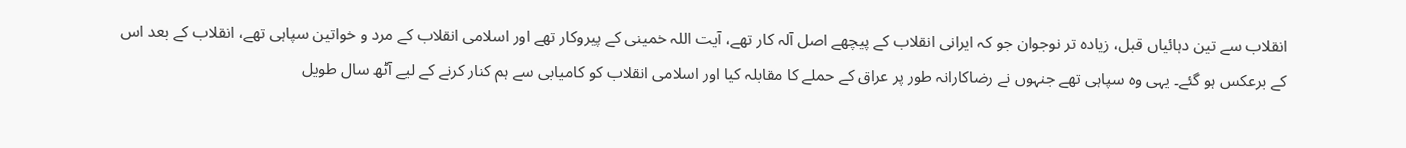انقلاب سے تین دہائیاں قبل، زیادہ تر نوجوان جو کہ ایرانی انقلاب کے پیچھے اصل آلہ کار تھے، آیت اللہ خمینی کے پیروکار تھے اور اسلامی انقلاب کے مرد و خواتین سپاہی تھے، انقلاب کے بعد اس کے برعکس ہو گئے۔ یہی وہ سپاہی تھے جنہوں نے رضاکارانہ طور پر عراق کے حملے کا مقابلہ کیا اور اسلامی انقلاب کو کامیابی سے ہم کنار کرنے کے لیے آٹھ سال طویل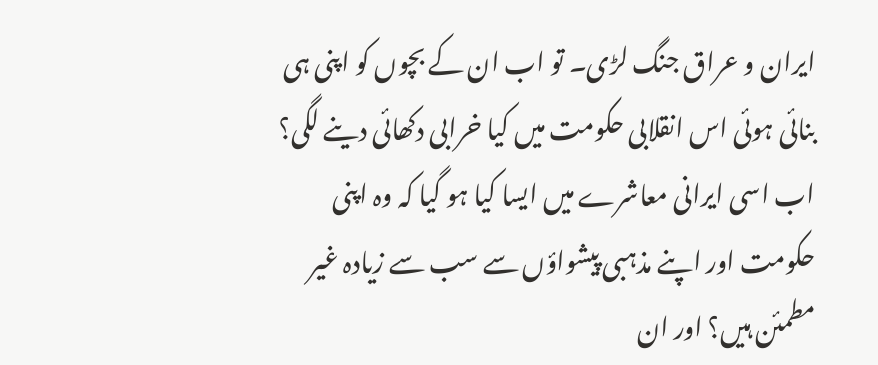ایران و عراق جنگ لڑی۔ تو اب ان کے بچوں کو اپنی ہی بنائی ہوئی اس انقلابی حکومت میں کیا خرابی دکھائی دینے لگی؟ اب اسی ایرانی معاشرے میں ایسا کیا ہو گیا کہ وہ اپنی حکومت اور اپنے مذہبی پیشواؤں سے سب سے زیادہ غیر مطمئن ہیں؟ اور ان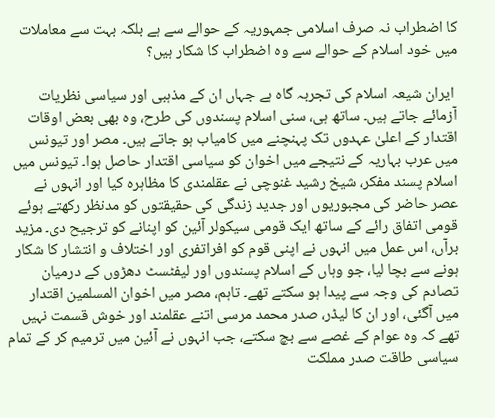کا اضطراب نہ صرف اسلامی جمہوریہ کے حوالے سے ہے بلکہ بہت سے معاملات میں خود اسلام کے حوالے سے وہ اضطراب کا شکار ہیں؟

 ایران شیعہ اسلام کی تجربہ گاہ ہے جہاں ان کے مذہبی اور سیاسی نظریات آزمائے جاتے ہیں۔ ساتھ ہی، سنی اسلام پسندوں کی طرح، وہ بھی بعض اوقات اقتدار کے اعلیٰ عہدوں تک پہنچنے میں کامیاب ہو جاتے ہیں۔ مصر اور تیونس میں عرب بہاریہ کے نتیجے میں اخوان کو سیاسی اقتدار حاصل ہوا۔ تیونس میں اسلام پسند مفکر، شیخ رشید غنوچی نے عقلمندی کا مظاہرہ کیا اور انہوں نے عصر حاضر کی مجبوریوں اور جدید زندگی کی حقیقتوں کو مدنظر رکھتے ہوئے قومی اتفاق رائے کے ساتھ ایک قومی سیکولر آئین کو اپنانے کو ترجیح دی۔ مزید برآں، اس عمل میں انہوں نے اپنی قوم کو افراتفری اور اختلاف و انتشار کا شکار ہونے سے بچا لیا، جو وہاں کے اسلام پسندوں اور لیفٹسٹ دھڑوں کے درمیان تصادم کی وجہ سے پیدا ہو سکتے تھے۔ تاہم، مصر میں اخوان المسلمین اقتدار میں آگئی، اور ان کا لیڈر، صدر محمد مرسی اتنے عقلمند اور خوش قسمت نہیں تھے کہ وہ عوام کے غصے سے بچ سکتے، جب انہوں نے آئین میں ترمیم کر کے تمام سیاسی طاقت صدر مملکت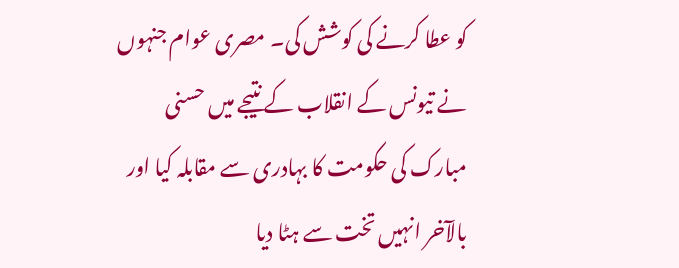کو عطا کرنے کی کوشش کی۔ مصری عوام جنہوں نے تیونس کے انقلاب کے نتیجے میں حسنی مبارک کی حکومت کا بہادری سے مقابلہ کیا اور بالآخر انہیں تخت سے ہٹا دیا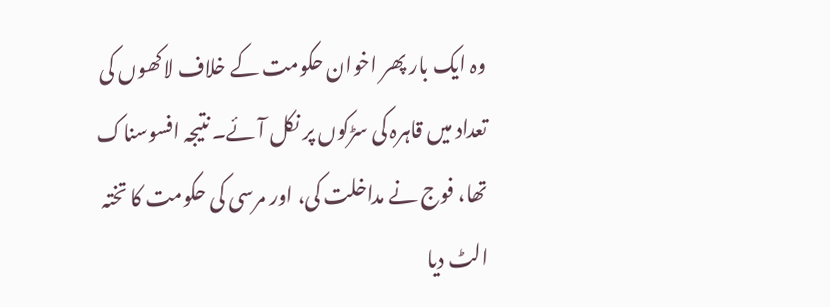وہ ایک بار پھر اخوان حکومت کے خلاف لاکھوں کی تعداد میں قاہرہ کی سڑکوں پر نکل آئے۔ نتیجہ افسوسناک تھا، فوج نے مداخلت کی، اور مرسی کی حکومت کا تختہ الٹ دیا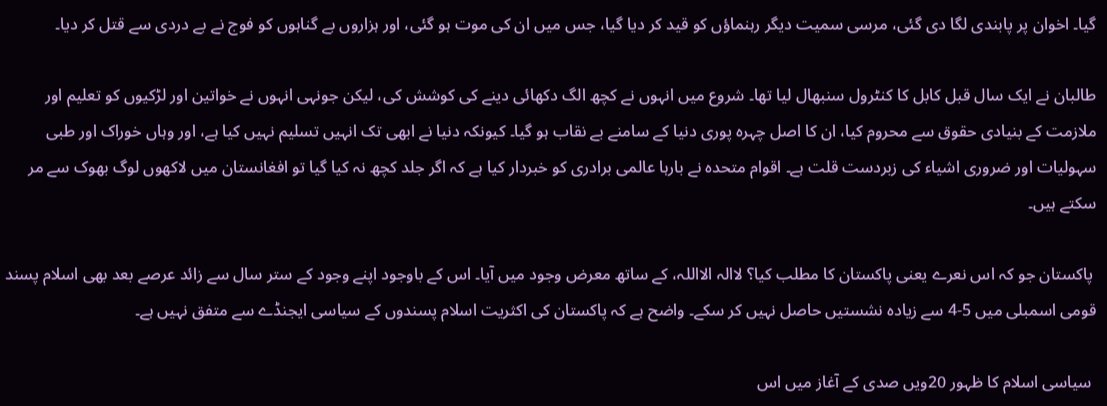گیا۔ اخوان پر پابندی لگا دی گئی، مرسی سمیت دیگر رہنماؤں کو قید کر دیا گیا، جس میں ان کی موت ہو گئی، اور ہزاروں بے گناہوں کو فوج نے بے دردی سے قتل کر دیا۔

طالبان نے ایک سال قبل کابل کا کنٹرول سنبھال لیا تھا۔ شروع میں انہوں نے کچھ الگ دکھائی دینے کی کوشش کی، لیکن جونہی انہوں نے خواتین اور لڑکیوں کو تعلیم اور ملازمت کے بنیادی حقوق سے محروم کیا، ان کا اصل چہرہ پوری دنیا کے سامنے بے نقاب ہو گیا۔ کیونکہ دنیا نے ابھی تک انہیں تسلیم نہیں کیا ہے، اور وہاں خوراک اور طبی سہولیات اور ضروری اشیاء کی زبردست قلت ہے۔ اقوام متحدہ نے بارہا عالمی برادری کو خبردار کیا ہے کہ اگر جلد کچھ نہ کیا گیا تو افغانستان میں لاکھوں لوگ بھوک سے مر سکتے ہیں۔

 پاکستان جو کہ اس نعرے یعنی پاکستان کا مطلب کیا؟ لاالہ الااللہ، کے ساتھ معرض وجود میں آیا۔ اس کے باوجود اپنے وجود کے ستر سال سے زائد عرصے بعد بھی اسلام پسند قومی اسمبلی میں 5-4 سے زیادہ نشستیں حاصل نہیں کر سکے۔ واضح ہے کہ پاکستان کی اکثریت اسلام پسندوں کے سیاسی ایجنڈے سے متفق نہیں ہے۔

 سیاسی اسلام کا ظہور 20ویں صدی کے آغاز میں اس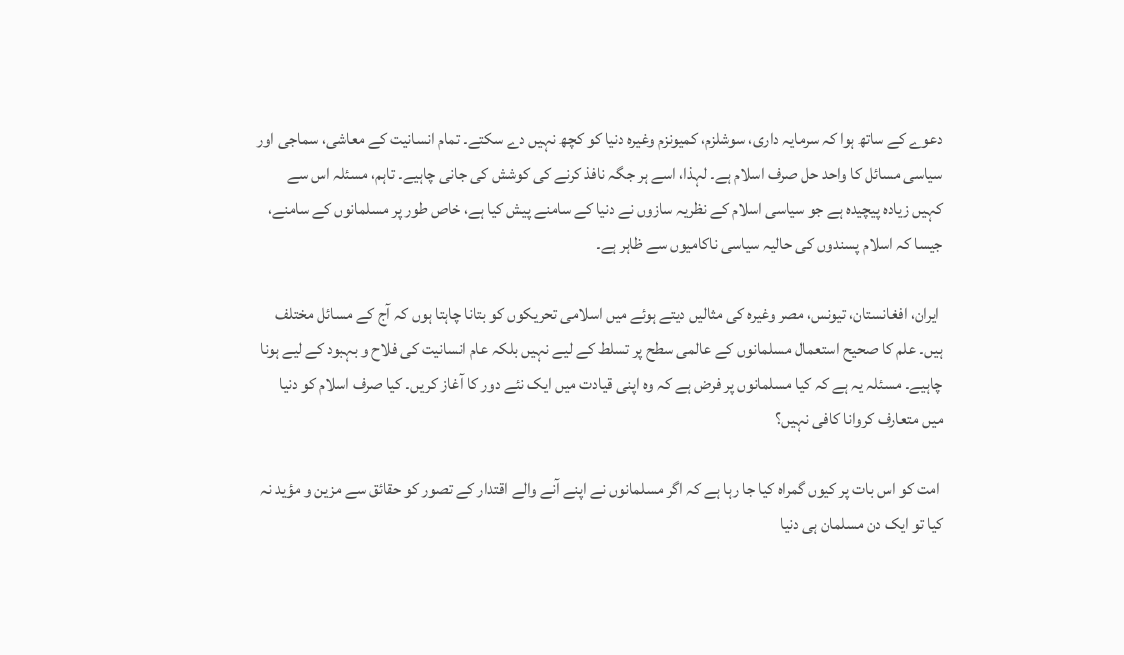دعوے کے ساتھ ہوا کہ سرمایہ داری، سوشلزم، کمیونزم وغیرہ دنیا کو کچھ نہیں دے سکتے۔ تمام انسانیت کے معاشی، سماجی اور سیاسی مسائل کا واحد حل صرف اسلام ہے۔ لہذا، اسے ہر جگہ نافذ کرنے کی کوشش کی جانی چاہیے۔ تاہم، مسئلہ اس سے کہیں زیادہ پیچیدہ ہے جو سیاسی اسلام کے نظریہ سازوں نے دنیا کے سامنے پیش کیا ہے، خاص طور پر مسلمانوں کے سامنے، جیسا کہ اسلام پسندوں کی حالیہ سیاسی ناکامیوں سے ظاہر ہے۔

 ایران، افغانستان، تیونس، مصر وغیرہ کی مثالیں دیتے ہوئے میں اسلامی تحریکوں کو بتانا چاہتا ہوں کہ آج کے مسائل مختلف ہیں۔ علم کا صحیح استعمال مسلمانوں کے عالمی سطح پر تسلط کے لیے نہیں بلکہ عام انسانیت کی فلاح و بہبود کے لیے ہونا چاہیے۔ مسئلہ یہ ہے کہ کیا مسلمانوں پر فرض ہے کہ وہ اپنی قیادت میں ایک نئے دور کا آغاز کریں۔ کیا صرف اسلام کو دنیا میں متعارف کروانا کافی نہیں؟

 امت کو اس بات پر کیوں گمراہ کیا جا رہا ہے کہ اگر مسلمانوں نے اپنے آنے والے اقتدار کے تصور کو حقائق سے مزین و مؤید نہ کیا تو ایک دن مسلمان ہی دنیا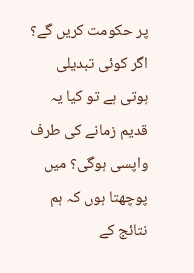پر حکومت کریں گے؟ اگر کوئی تبدیلی ہوتی ہے تو کیا یہ قدیم زمانے کی طرف واپسی ہوگی؟ میں پوچھتا ہوں کہ ہم نتائج کے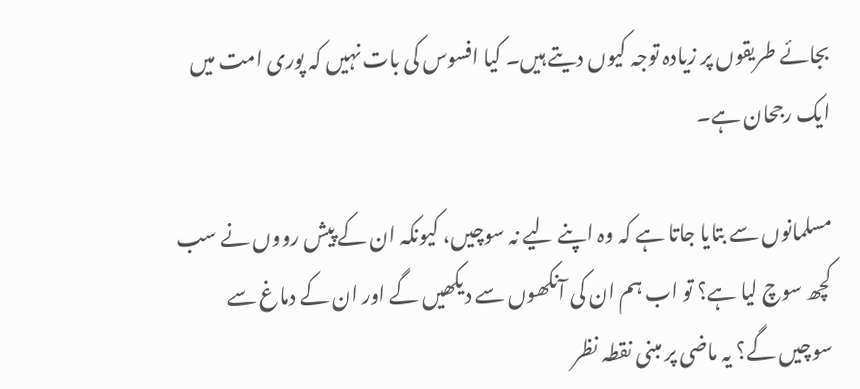بجائے طریقوں پر زیادہ توجہ کیوں دیتے ہیں۔ کیا افسوس کی بات نہیں کہ پوری امت میں ایک رجحان ہے۔

مسلمانوں سے بتایا جاتا ہے کہ وہ اپنے لیے نہ سوچیں، کیونکہ ان کے پیش رووں نے سب کچھ سوچ لیا ہے؟ تو اب ہم ان کی آنکھوں سے دیکھیں گے اور ان کے دماغ سے سوچیں گے؟ یہ ماضی پر مبنی نقطہ نظر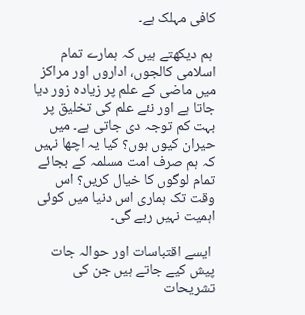کافی مہلک ہے۔

 ہم دیکھتے ہیں کہ ہمارے تمام اسلامی کالجوں، اداروں اور مراکز میں ماضی کے علم پر زیادہ زور دیا جاتا ہے اور نئے علم کی تخلیق پر بہت کم توجہ دی جاتی ہے۔ میں حیران کیوں ہوں؟ کیا یہ اچھا نہیں کہ ہم صرف امت مسلمہ کے بجائے تمام لوگوں کا خیال کریں؟ اس وقت تک ہماری اس دنیا میں کوئی اہمیت نہیں رہے گی۔

 ایسے اقتباسات اور حوالہ جات پیش کیے جاتے ہیں جن کی تشریحات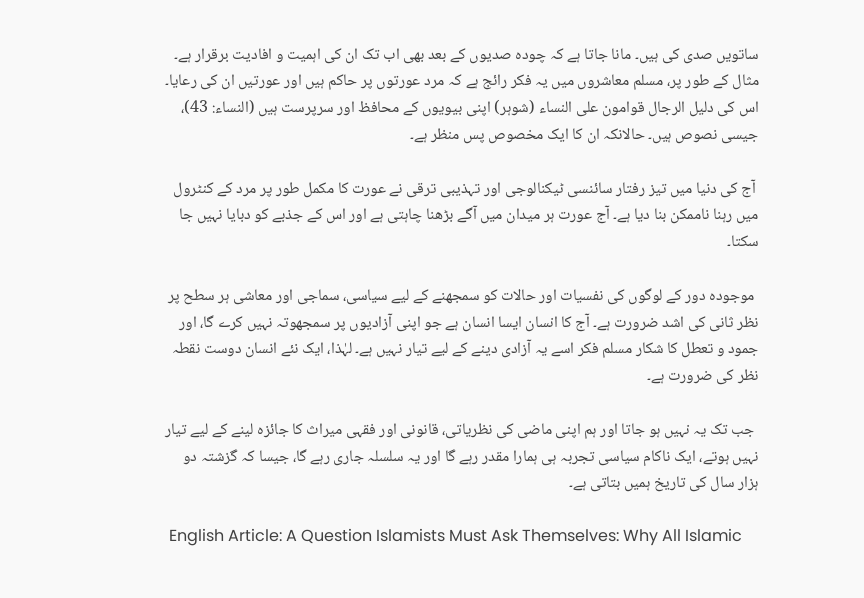ساتویں صدی کی ہیں۔ مانا جاتا ہے کہ چودہ صدیوں کے بعد بھی اب تک ان کی اہمیت و افادیت برقرار ہے۔ مثال کے طور پر، مسلم معاشروں میں یہ فکر رائج ہے کہ مرد عورتوں پر حاکم ہیں اور عورتیں ان کی رعایا۔ اس کی دلیل الرجال قوامون على النساء (شوہر) اپنی بیویوں کے محافظ اور سرپرست ہیں (النساء: 43)، جیسی نصوص ہیں۔ حالانکہ ان کا ایک مخصوص پس منظر ہے۔

 آج کی دنیا میں تیز رفتار سائنسی ٹیکنالوجی اور تہذیبی ترقی نے عورت کا مکمل طور پر مرد کے کنٹرول میں رہنا ناممکن بنا دیا ہے۔ آج عورت ہر میدان میں آگے بڑھنا چاہتی ہے اور اس کے جذبے کو دبایا نہیں جا سکتا۔

 موجودہ دور کے لوگوں کی نفسیات اور حالات کو سمجھنے کے لیے سیاسی، سماجی اور معاشی ہر سطح پر نظر ثانی کی اشد ضرورت ہے۔ آج کا انسان ایسا انسان ہے جو اپنی آزادیوں پر سمجھوتہ نہیں کرے گا، اور جمود و تعطل کا شکار مسلم فکر اسے یہ آزادی دینے کے لیے تیار نہیں ہے۔ لہٰذا، ایک نئے انسان دوست نقطہ نظر کی ضرورت ہے۔

 جب تک یہ نہیں ہو جاتا اور ہم اپنی ماضی کی نظریاتی، قانونی اور فقہی میراث کا جائزہ لینے کے لیے تیار نہیں ہوتے، ایک ناکام سیاسی تجربہ ہی ہمارا مقدر رہے گا اور یہ سلسلہ جاری رہے گا، جیسا کہ گزشتہ دو ہزار سال کی تاریخ ہمیں بتاتی ہے۔

 English Article: A Question Islamists Must Ask Themselves: Why All Islamic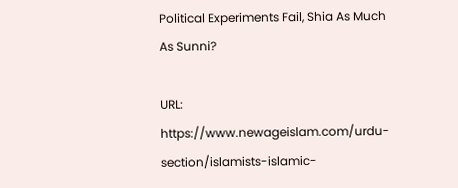Political Experiments Fail, Shia As Much As Sunni?

URL: https://www.newageislam.com/urdu-section/islamists-islamic-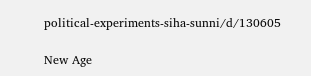political-experiments-siha-sunni/d/130605

New Age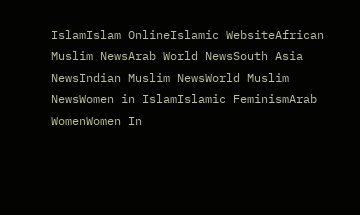IslamIslam OnlineIslamic WebsiteAfrican Muslim NewsArab World NewsSouth Asia NewsIndian Muslim NewsWorld Muslim NewsWomen in IslamIslamic FeminismArab WomenWomen In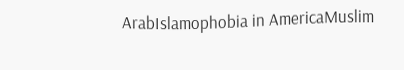ArabIslamophobia in AmericaMuslim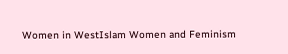Women in WestIslam Women and Feminism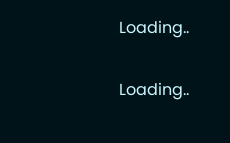Loading..

Loading..